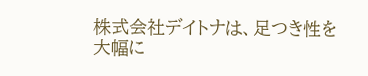株式会社デイトナは、足つき性を大幅に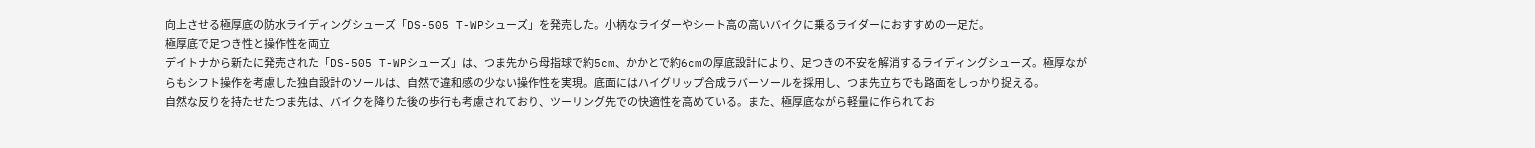向上させる極厚底の防水ライディングシューズ「DS-505 T-WPシューズ」を発売した。小柄なライダーやシート高の高いバイクに乗るライダーにおすすめの一足だ。
極厚底で足つき性と操作性を両立
デイトナから新たに発売された「DS-505 T-WPシューズ」は、つま先から母指球で約5cm、かかとで約6cmの厚底設計により、足つきの不安を解消するライディングシューズ。極厚ながらもシフト操作を考慮した独自設計のソールは、自然で違和感の少ない操作性を実現。底面にはハイグリップ合成ラバーソールを採用し、つま先立ちでも路面をしっかり捉える。
自然な反りを持たせたつま先は、バイクを降りた後の歩行も考慮されており、ツーリング先での快適性を高めている。また、極厚底ながら軽量に作られてお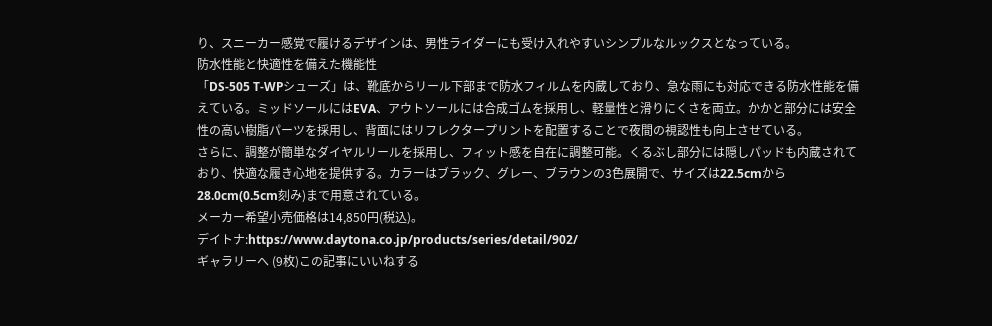り、スニーカー感覚で履けるデザインは、男性ライダーにも受け入れやすいシンプルなルックスとなっている。
防水性能と快適性を備えた機能性
「DS-505 T-WPシューズ」は、靴底からリール下部まで防水フィルムを内蔵しており、急な雨にも対応できる防水性能を備えている。ミッドソールにはEVA、アウトソールには合成ゴムを採用し、軽量性と滑りにくさを両立。かかと部分には安全性の高い樹脂パーツを採用し、背面にはリフレクタープリントを配置することで夜間の視認性も向上させている。
さらに、調整が簡単なダイヤルリールを採用し、フィット感を自在に調整可能。くるぶし部分には隠しパッドも内蔵されており、快適な履き心地を提供する。カラーはブラック、グレー、ブラウンの3色展開で、サイズは22.5cmから28.0cm(0.5cm刻み)まで用意されている。
メーカー希望小売価格は14,850円(税込)。
デイトナ:https://www.daytona.co.jp/products/series/detail/902/
ギャラリーへ (9枚)この記事にいいねする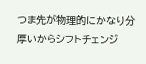つま先が物理的にかなり分厚いからシフトチェンジ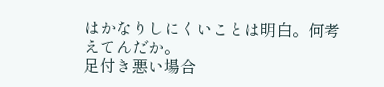はかなりしにくいことは明白。何考えてんだか。
足付き悪い場合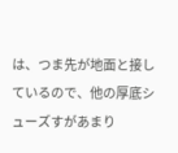は、つま先が地面と接しているので、他の厚底シューズすがあまり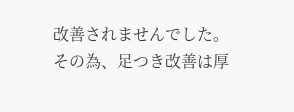改善されませんでした。
その為、足つき改善は厚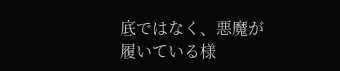底ではなく、悪魔が履いている様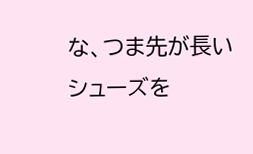な、つま先が長いシューズを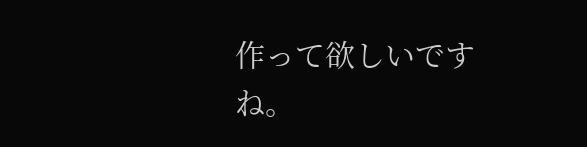作って欲しいですね。